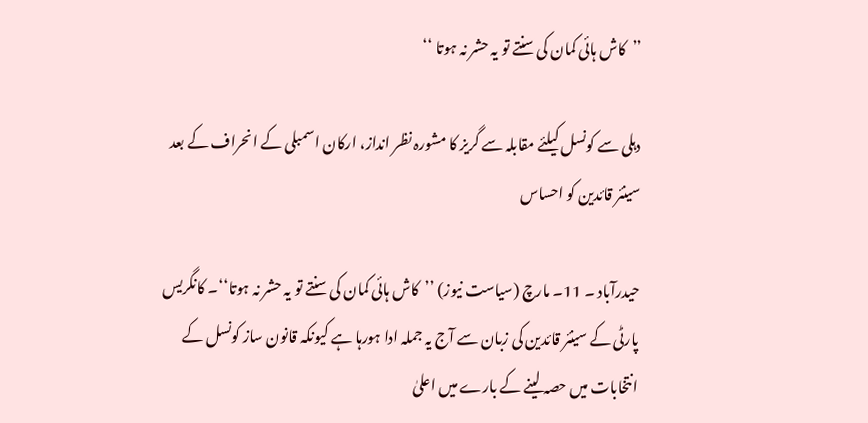’’کاش ہائی کمان کی سنتے تو یہ حشر نہ ہوتا ‘‘

دہلی سے کونسل کیلئے مقابلہ سے گریز کا مشورہ نظر انداز، ارکان اسمبلی کے انحراف کے بعد سینئر قائدین کو احساس

حیدرآباد ۔ 11۔ مارچ (سیاست نیوز) ’’کاش ہائی کمان کی سنتے تو یہ حشر نہ ہوتا‘‘۔ کانگریس پارٹی کے سینئر قائدین کی زبان سے آج یہ جملہ ادا ہورہا ہے کیونکہ قانون ساز کونسل کے انتخابات میں حصہ لینے کے بارے میں اعلیٰ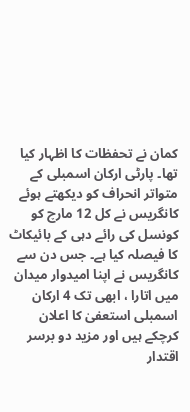کمان نے تحفظات کا اظہار کیا تھا۔ پارٹی ارکان اسمبلی کے متواتر انحراف کو دیکھتے ہوئے کانگریس نے کل 12 مارچ کو کونسل کی رائے دہی کے بائیکاٹ کا فیصلہ کیا ہے۔ جس دن سے کانگریس نے اپنا امیدوار میدان میں اتارا ، ابھی تک 4 ارکان اسمبلی استعفیٰ کا اعلان کرچکے ہیں اور مزید دو برسر اقتدار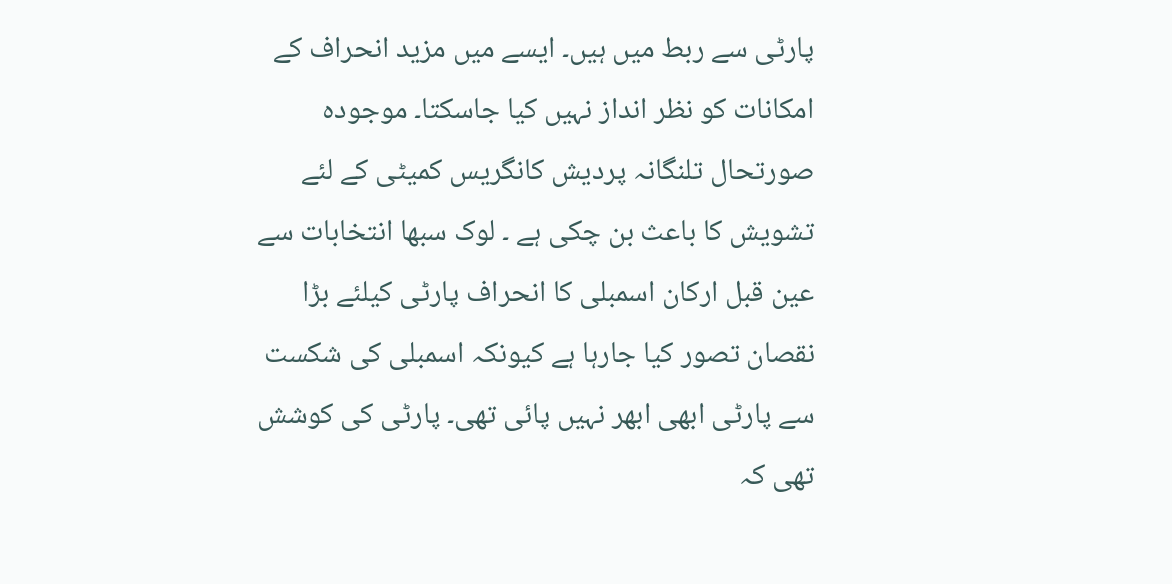پارٹی سے ربط میں ہیں۔ ایسے میں مزید انحراف کے امکانات کو نظر انداز نہیں کیا جاسکتا۔ موجودہ صورتحال تلنگانہ پردیش کانگریس کمیٹی کے لئے تشویش کا باعث بن چکی ہے ۔ لوک سبھا انتخابات سے عین قبل ارکان اسمبلی کا انحراف پارٹی کیلئے بڑا نقصان تصور کیا جارہا ہے کیونکہ اسمبلی کی شکست سے پارٹی ابھی ابھر نہیں پائی تھی۔ پارٹی کی کوشش تھی کہ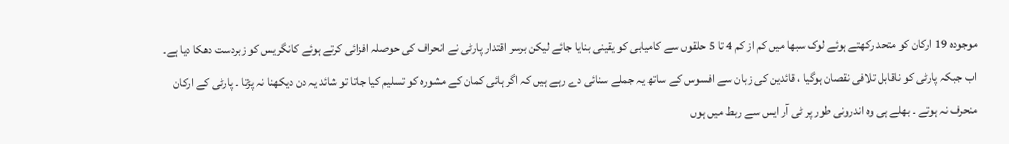موجودہ 19 ارکان کو متحد رکھتے ہوئے لوک سبھا میں کم از کم 4 تا 5 حلقوں سے کامیابی کو یقینی بنایا جائے لیکن برسر اقتدار پارٹی نے انحراف کی حوصلہ افزائی کرتے ہوئے کانگریس کو زبردست دھکا دیا ہے۔ اب جبکہ پارٹی کو ناقابل تلافی نقصان ہوگیا ، قائدین کی زبان سے افسوس کے ساتھ یہ جملے سنائی دے رہے ہیں کہ اگر ہائی کمان کے مشورہ کو تسلیم کیا جاتا تو شائد یہ دن دیکھنا نہ پڑتا ۔ پارٹی کے ارکان منحرف نہ ہوتے ۔ بھلے ہی وہ اندرونی طور پر ٹی آر ایس سے ربط میں ہوں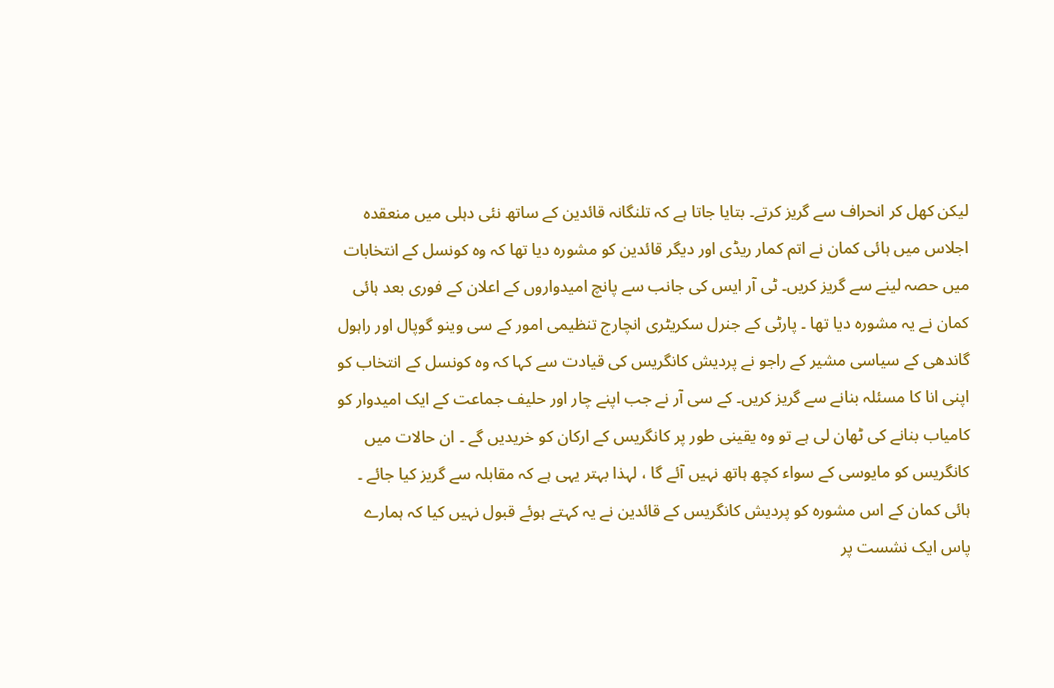لیکن کھل کر انحراف سے گریز کرتے۔ بتایا جاتا ہے کہ تلنگانہ قائدین کے ساتھ نئی دہلی میں منعقدہ اجلاس میں ہائی کمان نے اتم کمار ریڈی اور دیگر قائدین کو مشورہ دیا تھا کہ وہ کونسل کے انتخابات میں حصہ لینے سے گریز کریں۔ ٹی آر ایس کی جانب سے پانچ امیدواروں کے اعلان کے فوری بعد ہائی کمان نے یہ مشورہ دیا تھا ۔ پارٹی کے جنرل سکریٹری انچارج تنظیمی امور کے سی وینو گوپال اور راہول گاندھی کے سیاسی مشیر کے راجو نے پردیش کانگریس کی قیادت سے کہا کہ وہ کونسل کے انتخاب کو اپنی انا کا مسئلہ بنانے سے گریز کریں۔ کے سی آر نے جب اپنے چار اور حلیف جماعت کے ایک امیدوار کو کامیاب بنانے کی ٹھان لی ہے تو وہ یقینی طور پر کانگریس کے ارکان کو خریدیں گے ۔ ان حالات میں کانگریس کو مایوسی کے سواء کچھ ہاتھ نہیں آئے گا ، لہذا بہتر یہی ہے کہ مقابلہ سے گریز کیا جائے ۔ ہائی کمان کے اس مشورہ کو پردیش کانگریس کے قائدین نے یہ کہتے ہوئے قبول نہیں کیا کہ ہمارے پاس ایک نشست پر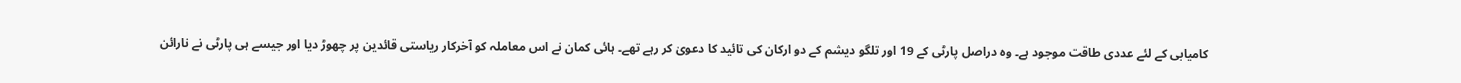کامیابی کے لئے عددی طاقت موجود ہے۔ وہ دراصل پارٹی کے 19 اور تلگو دیشم کے دو ارکان کی تائید کا دعویٰ کر رہے تھے۔ ہائی کمان نے اس معاملہ کو آخرکار ریاستی قائدین پر چھوڑ دیا اور جیسے ہی پارٹی نے نارائن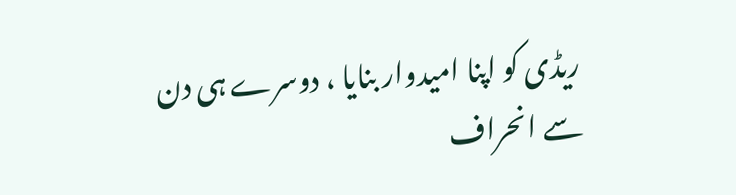ریڈی کو اپنا امیدوار بنایا ، دوسرے ہی دن سے انحراف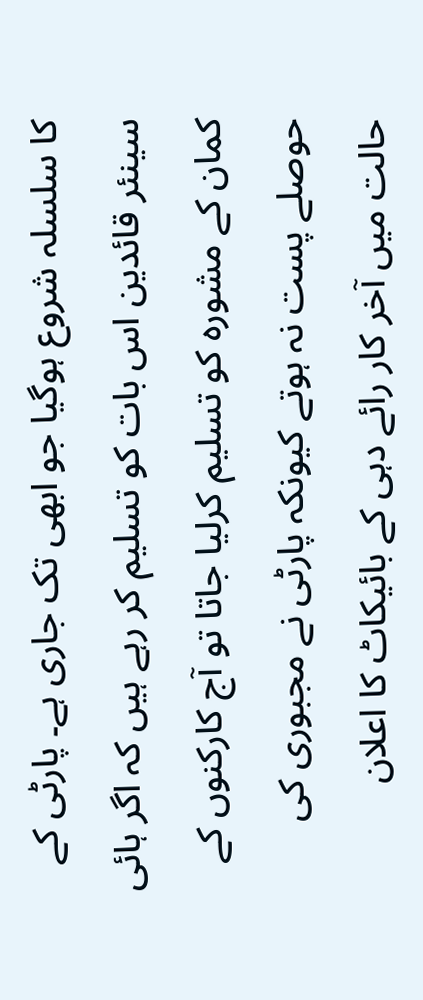کا سلسلہ شروع ہوگیا جو ابھی تک جاری ہے۔ پارٹی کے سینئر قائدین اس بات کو تسلیم کر رہے ہیں کہ اگر ہائی کمان کے مشورہ کو تسلیم کرلیا جاتا تو آج کارکنوں کے حوصلے پست نہ ہوتے کیونکہ پارٹی نے مجبوری کی حالت میں آخر کار رائے دہی کے بائیکاٹ کا اعلان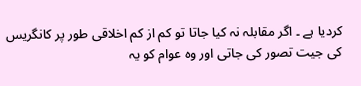کردیا ہے ۔ اگر مقابلہ نہ کیا جاتا تو کم از کم اخلاقی طور پر کانگریس کی جیت تصور کی جاتی اور وہ عوام کو یہ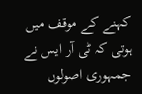کہنے کے موقف میں ہوتی کہ ٹی آر ایس نے جمہوری اصولوں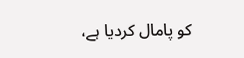کو پامال کردیا ہے،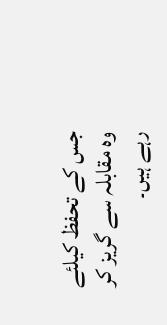جس کے تحفظ کیلئے وہ مقابلہ سے گریز کر رہے ہیں۔